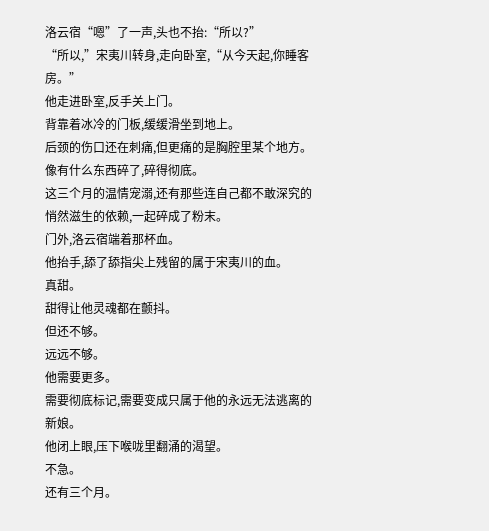洛云宿“嗯”了一声,头也不抬:“所以?”
“所以,”宋夷川转身,走向卧室,“从今天起,你睡客房。”
他走进卧室,反手关上门。
背靠着冰冷的门板,缓缓滑坐到地上。
后颈的伤口还在刺痛,但更痛的是胸腔里某个地方。
像有什么东西碎了,碎得彻底。
这三个月的温情宠溺,还有那些连自己都不敢深究的悄然滋生的依赖,一起碎成了粉末。
门外,洛云宿端着那杯血。
他抬手,舔了舔指尖上残留的属于宋夷川的血。
真甜。
甜得让他灵魂都在颤抖。
但还不够。
远远不够。
他需要更多。
需要彻底标记,需要变成只属于他的永远无法逃离的新娘。
他闭上眼,压下喉咙里翻涌的渴望。
不急。
还有三个月。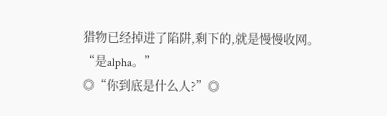猎物已经掉进了陷阱,剩下的,就是慢慢收网。
“是alpha。”
◎“你到底是什么人?”◎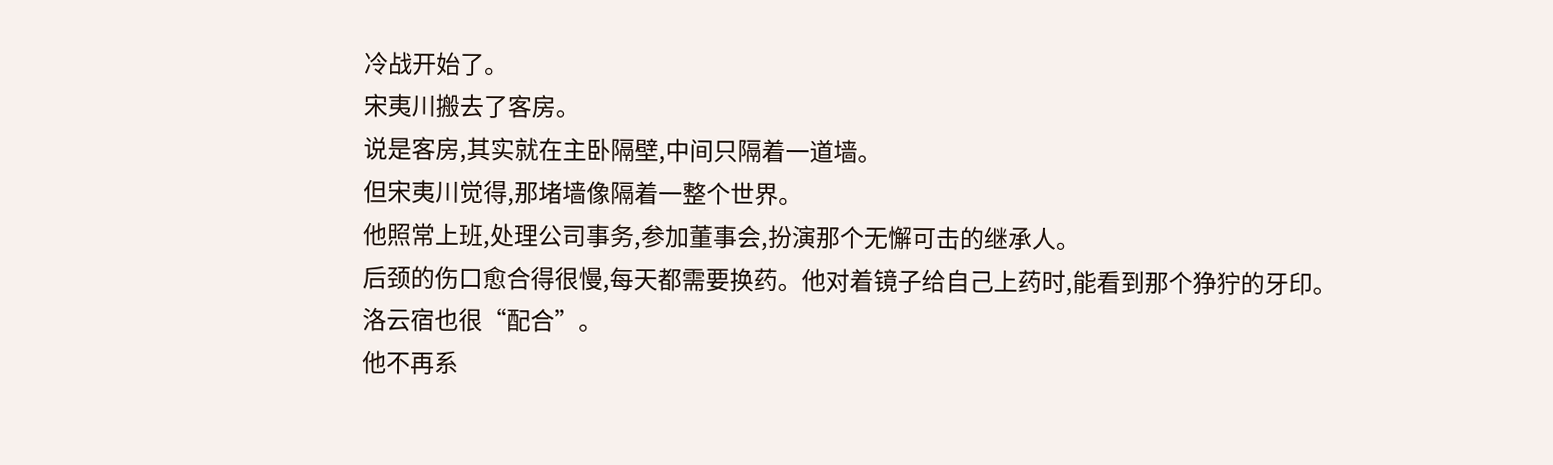冷战开始了。
宋夷川搬去了客房。
说是客房,其实就在主卧隔壁,中间只隔着一道墙。
但宋夷川觉得,那堵墙像隔着一整个世界。
他照常上班,处理公司事务,参加董事会,扮演那个无懈可击的继承人。
后颈的伤口愈合得很慢,每天都需要换药。他对着镜子给自己上药时,能看到那个狰狞的牙印。
洛云宿也很“配合”。
他不再系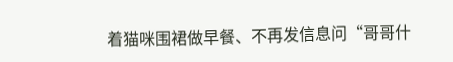着猫咪围裙做早餐、不再发信息问“哥哥什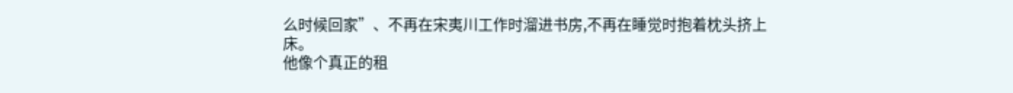么时候回家”、不再在宋夷川工作时溜进书房,不再在睡觉时抱着枕头挤上床。
他像个真正的租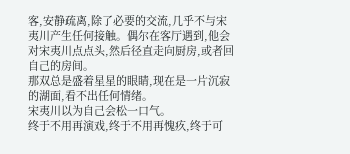客,安静疏离,除了必要的交流,几乎不与宋夷川产生任何接触。偶尔在客厅遇到,他会对宋夷川点点头,然后径直走向厨房,或者回自己的房间。
那双总是盛着星星的眼睛,现在是一片沉寂的湖面,看不出任何情绪。
宋夷川以为自己会松一口气。
终于不用再演戏,终于不用再愧疚,终于可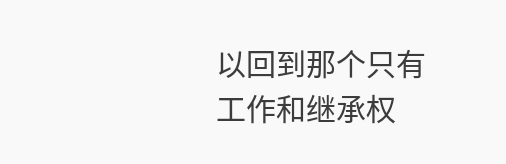以回到那个只有工作和继承权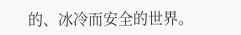的、冰冷而安全的世界。